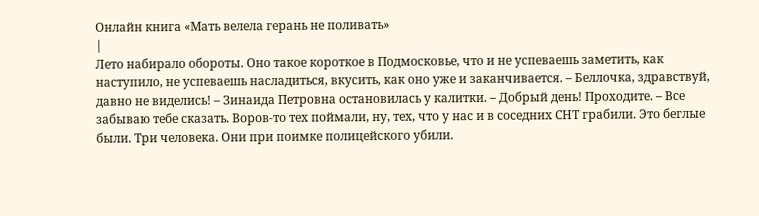Онлайн книга «Мать велела герань не поливать»
|
Лето набирало обороты. Оно такое короткое в Подмосковье, что и не успеваешь заметить, как наступило, не успеваешь насладиться, вкусить, как оно уже и заканчивается. – Беллочка, здравствуй, давно не виделись! – Зинаида Петровна остановилась у калитки. – Добрый день! Проходите. – Все забываю тебе сказать. Воров-то тех поймали, ну, тех, что у нас и в соседних СНТ грабили. Это беглые были. Три человека. Они при поимке полицейского убили.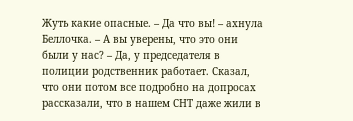Жуть какие опасные. – Да что вы! – ахнула Беллочка. – А вы уверены, что это они были у нас? – Да, у председателя в полиции родственник работает. Сказал, что они потом все подробно на допросах рассказали, что в нашем СНТ даже жили в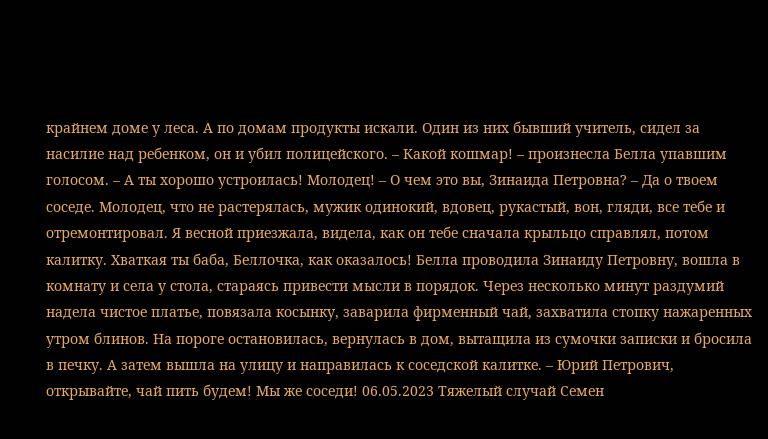крайнем доме у леса. А по домам продукты искали. Один из них бывший учитель, сидел за насилие над ребенком, он и убил полицейского. – Какой кошмар! – произнесла Белла упавшим голосом. – А ты хорошо устроилась! Молодец! – О чем это вы, Зинаида Петровна? – Да о твоем соседе. Молодец, что не растерялась, мужик одинокий, вдовец, рукастый, вон, гляди, все тебе и отремонтировал. Я весной приезжала, видела, как он тебе сначала крыльцо справлял, потом калитку. Хваткая ты баба, Беллочка, как оказалось! Белла проводила Зинаиду Петровну, вошла в комнату и села у стола, стараясь привести мысли в порядок. Через несколько минут раздумий надела чистое платье, повязала косынку, заварила фирменный чай, захватила стопку нажаренных утром блинов. На пороге остановилась, вернулась в дом, вытащила из сумочки записки и бросила в печку. А затем вышла на улицу и направилась к соседской калитке. – Юрий Петрович, открывайте, чай пить будем! Мы же соседи! 06.05.2023 Тяжелый случай Семен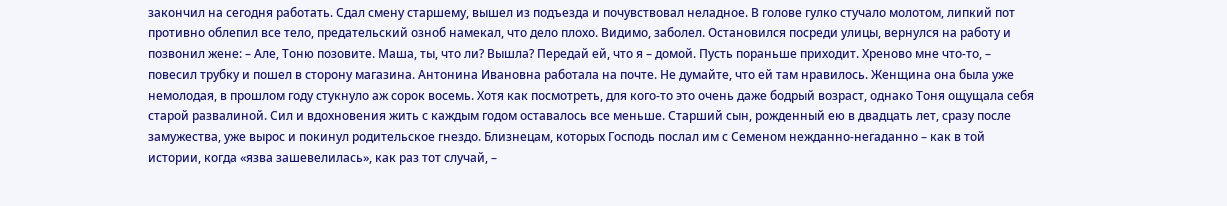закончил на сегодня работать. Сдал смену старшему, вышел из подъезда и почувствовал неладное. В голове гулко стучало молотом, липкий пот противно облепил все тело, предательский озноб намекал, что дело плохо. Видимо, заболел. Остановился посреди улицы, вернулся на работу и позвонил жене: – Але, Тоню позовите. Маша, ты, что ли? Вышла? Передай ей, что я – домой. Пусть пораньше приходит. Хреново мне что-то, – повесил трубку и пошел в сторону магазина. Антонина Ивановна работала на почте. Не думайте, что ей там нравилось. Женщина она была уже немолодая, в прошлом году стукнуло аж сорок восемь. Хотя как посмотреть, для кого-то это очень даже бодрый возраст, однако Тоня ощущала себя старой развалиной. Сил и вдохновения жить с каждым годом оставалось все меньше. Старший сын, рожденный ею в двадцать лет, сразу после замужества, уже вырос и покинул родительское гнездо. Близнецам, которых Господь послал им с Семеном нежданно-негаданно – как в той истории, когда «язва зашевелилась», как раз тот случай, –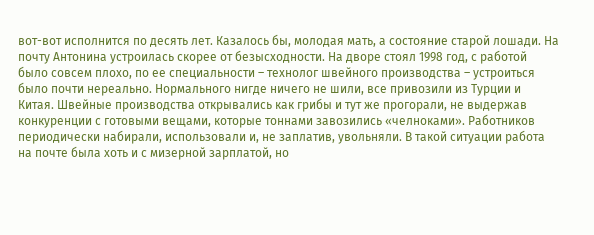вот-вот исполнится по десять лет. Казалось бы, молодая мать, а состояние старой лошади. На почту Антонина устроилась скорее от безысходности. На дворе стоял 1998 год, с работой было совсем плохо, по ее специальности – технолог швейного производства – устроиться было почти нереально. Нормального нигде ничего не шили, все привозили из Турции и Китая. Швейные производства открывались как грибы и тут же прогорали, не выдержав конкуренции с готовыми вещами, которые тоннами завозились «челноками». Работников периодически набирали, использовали и, не заплатив, увольняли. В такой ситуации работа на почте была хоть и с мизерной зарплатой, но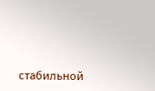стабильной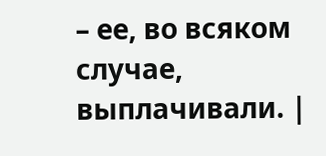– ее, во всяком случае, выплачивали. |